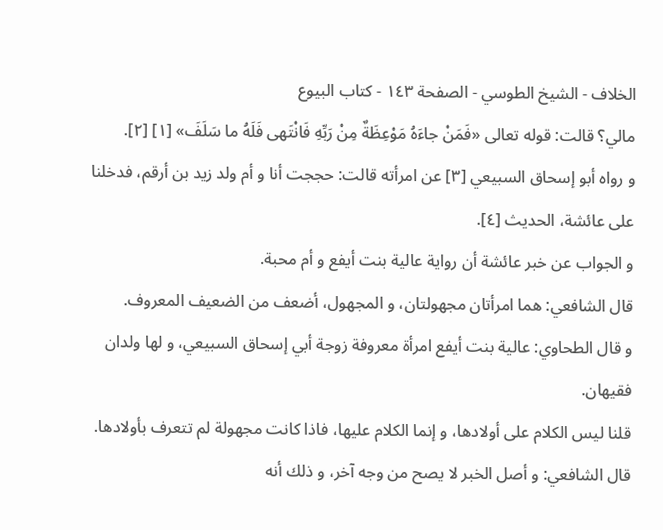الخلاف - الشيخ الطوسي - الصفحة ١٤٣ - كتاب البيوع
مالي؟ قالت: قوله تعالى «فَمَنْ جاءَهُ مَوْعِظَةٌ مِنْ رَبِّهِ فَانْتَهى فَلَهُ ما سَلَفَ» [١] [٢].
و رواه أبو إسحاق السبيعي [٣] عن امرأته قالت: حججت أنا و أم ولد زيد بن أرقم، فدخلنا على عائشة، الحديث [٤].
و الجواب عن خبر عائشة أن رواية عالية بنت أيفع و أم محبة.
قال الشافعي: هما امرأتان مجهولتان، و المجهول، أضعف من الضعيف المعروف.
و قال الطحاوي: عالية بنت أيفع امرأة معروفة زوجة أبي إسحاق السبيعي، و لها ولدان فقيهان.
قلنا ليس الكلام على أولادها، و إنما الكلام عليها، فاذا كانت مجهولة لم تتعرف بأولادها.
قال الشافعي: و أصل الخبر لا يصح من وجه آخر، و ذلك أنه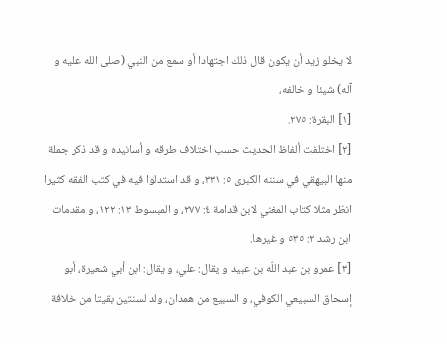لا يخلو زيد أن يكون قال ذلك اجتهادا أو سمع من النبي (صلى الله عليه و آله) شيئا و خالفه،
[١] البقرة: ٢٧٥.
[٢] اختلفت ألفاظ الحديث حسب اختلاف طرقه و أسانيده و قد ذكر جملة منها البيهقي في سننه الكبرى ٥: ٣٣١، و قد استدلوا فيه في كتب الفقه كثيرا انظر مثلا كتاب المغني لابن قدامة ٤: ٢٧٧، و المبسوط ١٣: ١٢٢، و مقدمات ابن رشد ٢: ٥٣٥ و غيرها.
[٣] عمرو بن عبد اللّه بن عبيد و يقال: علي، و يقال: ابن أبي شعيرة، أبو إسحاق السبيعي الكوفي، و السبيع من همدان، ولد لسنتين بقيتا من خلافة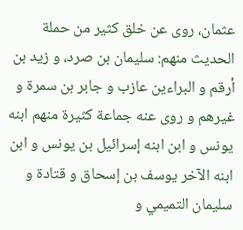عثمان، روى عن خلق كثير من حملة الحديث منهم: سليمان بن صرد، و زيد بن أرقم و البراءين عازب و جابر بن سمرة و غيرهم و روى عنه جماعة كثيرة منهم ابنه يونس و ابن ابنه إسرائيل بن يونس و ابن ابنه الآخر يوسف بن إسحاق و قتادة و سليمان التميمي و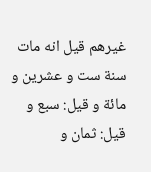غيرهم قيل انه مات سنة ست و عشرين و مائة و قيل: سبع و قيل: ثمان و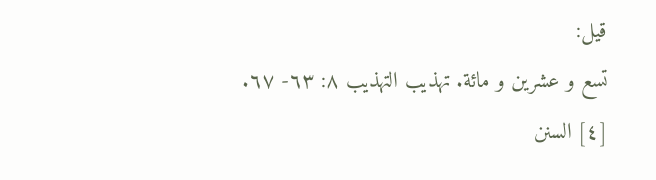قيل:
تسع و عشرين و مائة. تهذيب التهذيب ٨: ٦٣- ٦٧.
[٤] السنن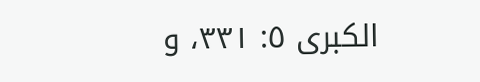الكبرى ٥: ٣٣١، و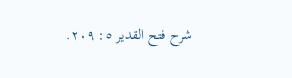شرح فتح القدير ٥: ٢٠٩.